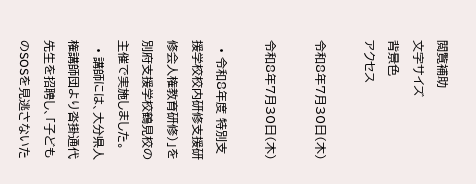閲覧補助
文字サイズ
背景色
アクセス

令和8年7月30日(木)

令和8年7月30日(木)

  • 令和8年度 特別支援学校校内研修支援研修会人権教育研修)」を別府支援学校鶴見校の主催で実施しました。
  • 講師には、大分県人権講師団より沓掛通代先生を招聘し、「子どものSOSを見逃さないた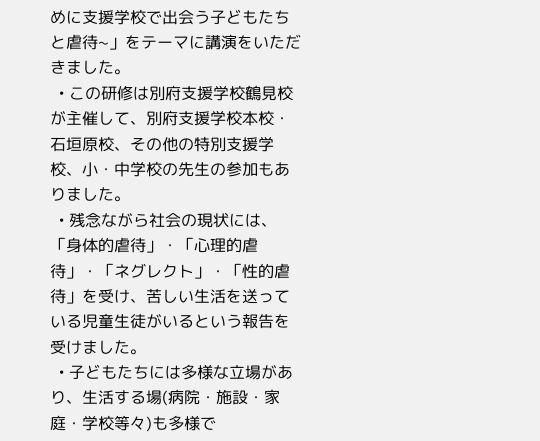めに支援学校で出会う子どもたちと虐待~」をテーマに講演をいただきました。
  • この研修は別府支援学校鶴見校が主催して、別府支援学校本校・石垣原校、その他の特別支援学校、小・中学校の先生の参加もありました。
  • 残念ながら社会の現状には、「身体的虐待」・「心理的虐待」・「ネグレクト」・「性的虐待」を受け、苦しい生活を送っている児童生徒がいるという報告を受けました。
  • 子どもたちには多様な立場があり、生活する場(病院・施設・家庭・学校等々)も多様で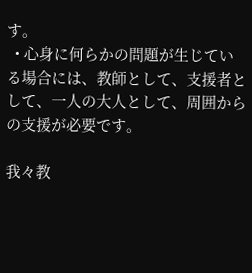す。
  • 心身に何らかの問題が生じている場合には、教師として、支援者として、一人の大人として、周囲からの支援が必要です。

我々教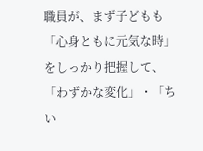職員が、まず子どもも「心身ともに元気な時」をしっかり把握して、「わずかな変化」・「ちい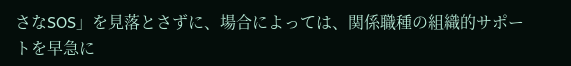さなSOS」を見落とさずに、場合によっては、関係職種の組織的サポートを早急に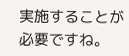実施することが必要ですね。